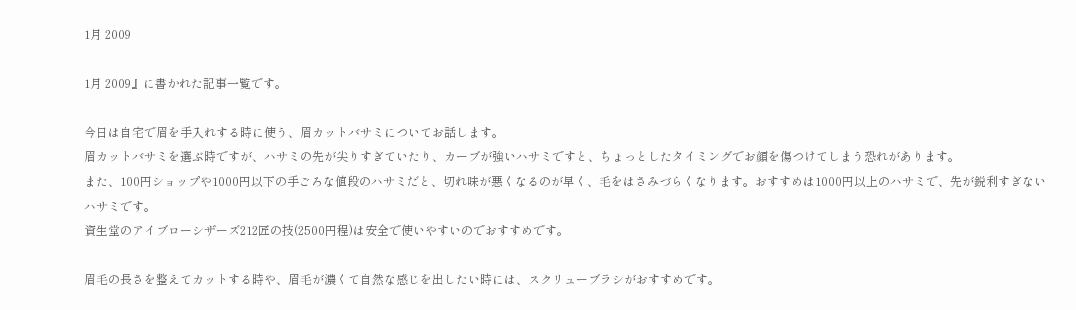1月 2009

1月 2009』に書かれた記事一覧です。

今日は自宅で眉を手入れする時に使う、眉カットバサミについてお話します。
眉カットバサミを選ぶ時ですが、ハサミの先が尖りすぎていたり、カーブが強いハサミですと、ちょっとしたタイミングでお顔を傷つけてしまう恐れがあります。
また、100円ショップや1000円以下の手ごろな値段のハサミだと、切れ味が悪くなるのが早く、毛をはさみづらくなります。おすすめは1000円以上のハサミで、先が鋭利すぎないハサミです。
資生堂のアイブローシザーズ212匠の技(2500円程)は安全で使いやすいのでおすすめです。

眉毛の長さを整えてカットする時や、眉毛が濃くて自然な感じを出したい時には、スクリューブラシがおすすめです。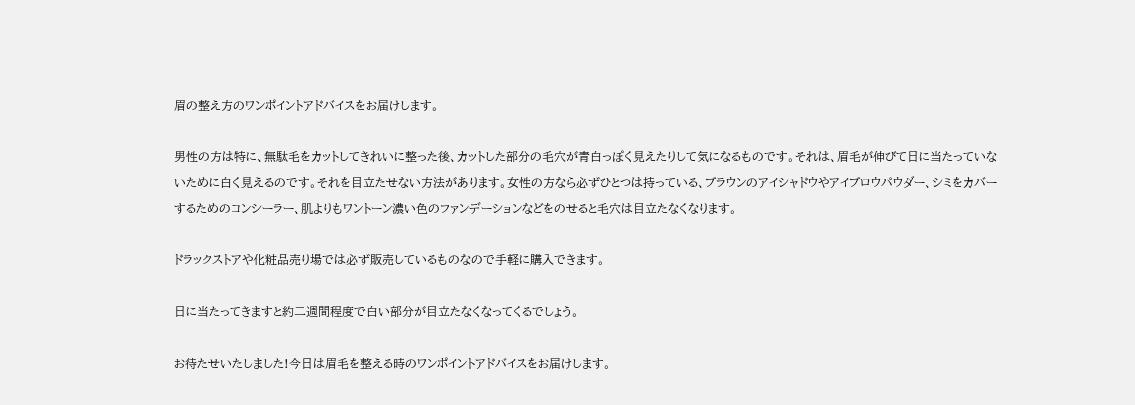眉の整え方のワンポイントアドバイスをお届けします。

男性の方は特に、無駄毛をカットしてきれいに整った後、カットした部分の毛穴が青白っぽく見えたりして気になるものです。それは、眉毛が伸びて日に当たっていないために白く見えるのです。それを目立たせない方法があります。女性の方なら必ずひとつは持っている、ブラウンのアイシャドウやアイブロウパウダー、シミをカバーするためのコンシーラー、肌よりもワントーン濃い色のファンデーションなどをのせると毛穴は目立たなくなります。

ドラックストアや化粧品売り場では必ず販売しているものなので手軽に購入できます。

日に当たってきますと約二週間程度で白い部分が目立たなくなってくるでしょう。

お待たせいたしました!今日は眉毛を整える時のワンポイントアドバイスをお届けします。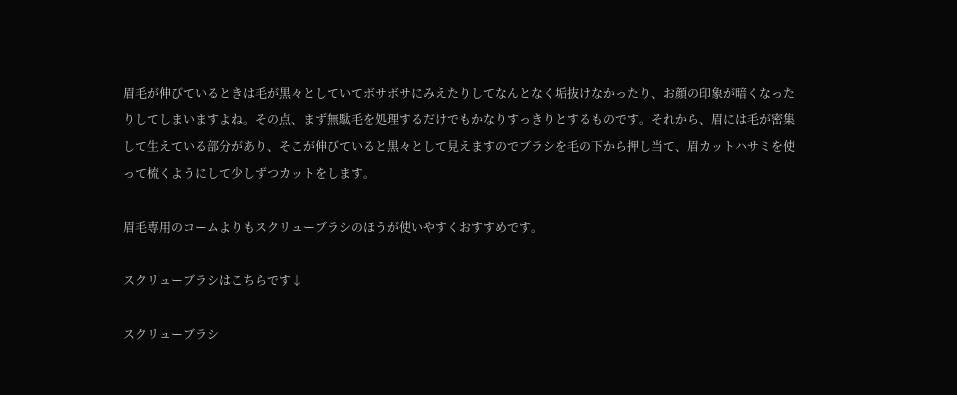眉毛が伸びているときは毛が黒々としていてボサボサにみえたりしてなんとなく垢抜けなかったり、お顔の印象が暗くなったりしてしまいますよね。その点、まず無駄毛を処理するだけでもかなりすっきりとするものです。それから、眉には毛が密集して生えている部分があり、そこが伸びていると黒々として見えますのでブラシを毛の下から押し当て、眉カットハサミを使って梳くようにして少しずつカットをします。

眉毛専用のコームよりもスクリューブラシのほうが使いやすくおすすめです。

スクリューブラシはこちらです↓

スクリューブラシ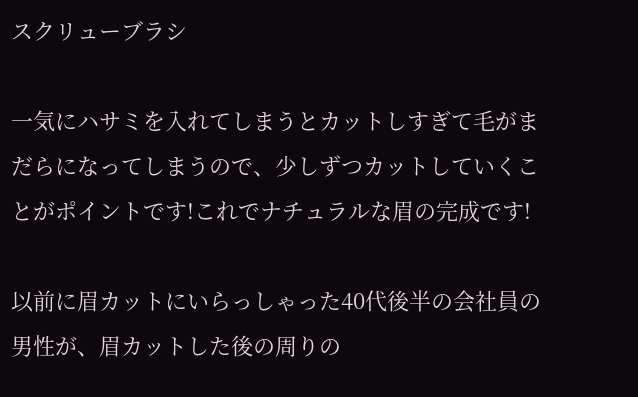スクリューブラシ

一気にハサミを入れてしまうとカットしすぎて毛がまだらになってしまうので、少しずつカットしていくことがポイントです!これでナチュラルな眉の完成です!

以前に眉カットにいらっしゃった40代後半の会社員の男性が、眉カットした後の周りの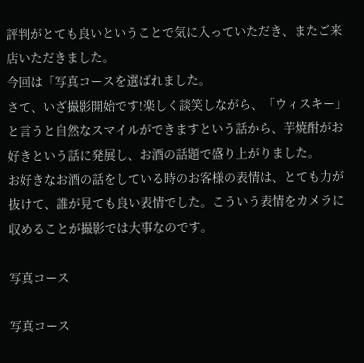評判がとても良いということで気に入っていただき、またご来店いただきました。
今回は「写真コースを選ばれました。
さて、いざ撮影開始です!楽しく談笑しながら、「ウィスキー」と言うと自然なスマイルができますという話から、芋焼酎がお好きという話に発展し、お酒の話題で盛り上がりました。
お好きなお酒の話をしている時のお客様の表情は、とても力が抜けて、誰が見ても良い表情でした。こういう表情をカメラに収めることが撮影では大事なのです。

写真コース

写真コース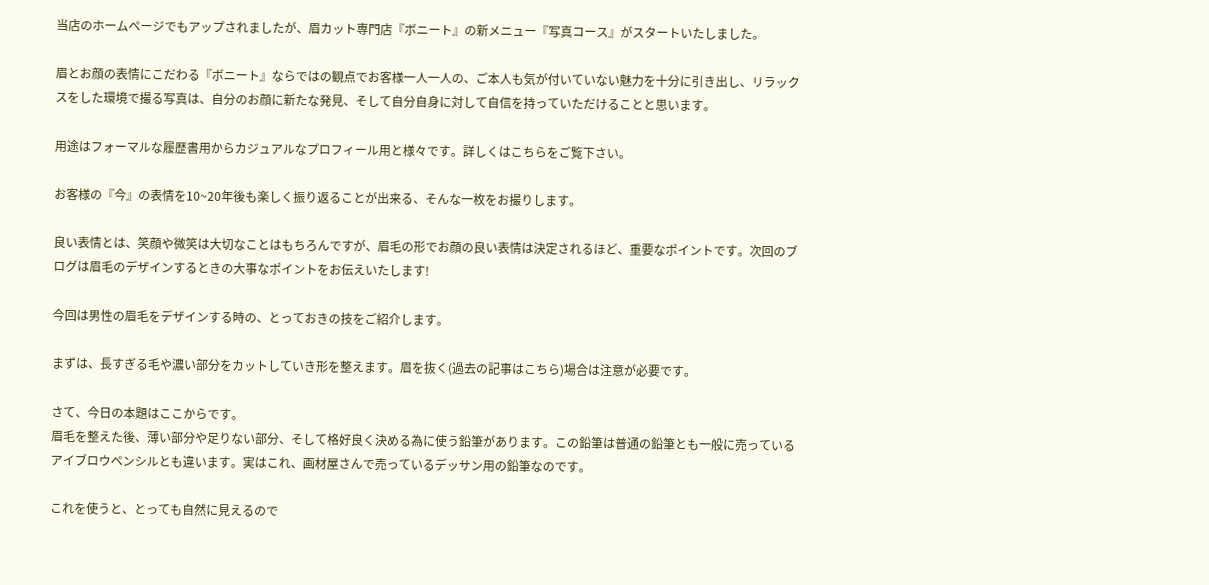当店のホームページでもアップされましたが、眉カット専門店『ボニート』の新メニュー『写真コース』がスタートいたしました。

眉とお顔の表情にこだわる『ボニート』ならではの観点でお客様一人一人の、ご本人も気が付いていない魅力を十分に引き出し、リラックスをした環境で撮る写真は、自分のお顔に新たな発見、そして自分自身に対して自信を持っていただけることと思います。

用途はフォーマルな履歴書用からカジュアルなプロフィール用と様々です。詳しくはこちらをご覧下さい。

お客様の『今』の表情を10~20年後も楽しく振り返ることが出来る、そんな一枚をお撮りします。

良い表情とは、笑顔や微笑は大切なことはもちろんですが、眉毛の形でお顔の良い表情は決定されるほど、重要なポイントです。次回のブログは眉毛のデザインするときの大事なポイントをお伝えいたします!

今回は男性の眉毛をデザインする時の、とっておきの技をご紹介します。

まずは、長すぎる毛や濃い部分をカットしていき形を整えます。眉を抜く(過去の記事はこちら)場合は注意が必要です。

さて、今日の本題はここからです。
眉毛を整えた後、薄い部分や足りない部分、そして格好良く決める為に使う鉛筆があります。この鉛筆は普通の鉛筆とも一般に売っているアイブロウペンシルとも違います。実はこれ、画材屋さんで売っているデッサン用の鉛筆なのです。

これを使うと、とっても自然に見えるので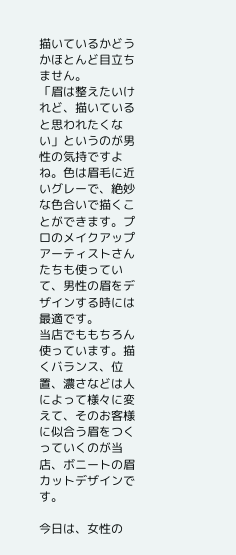描いているかどうかほとんど目立ちません。
「眉は整えたいけれど、描いていると思われたくない」というのが男性の気持ですよね。色は眉毛に近いグレーで、絶妙な色合いで描くことができます。プロのメイクアップアーティストさんたちも使っていて、男性の眉をデザインする時には最適です。
当店でももちろん使っています。描くバランス、位置、濃さなどは人によって様々に変えて、そのお客様に似合う眉をつくっていくのが当店、ボニートの眉カットデザインです。

今日は、女性の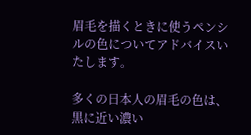眉毛を描くときに使うペンシルの色についてアドバイスいたします。

多くの日本人の眉毛の色は、黒に近い濃い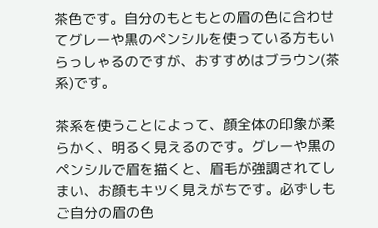茶色です。自分のもともとの眉の色に合わせてグレーや黒のペンシルを使っている方もいらっしゃるのですが、おすすめはブラウン(茶系)です。

茶系を使うことによって、顔全体の印象が柔らかく、明るく見えるのです。グレーや黒のペンシルで眉を描くと、眉毛が強調されてしまい、お顔もキツく見えがちです。必ずしもご自分の眉の色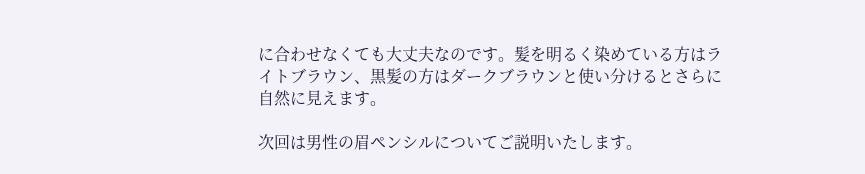に合わせなくても大丈夫なのです。髪を明るく染めている方はライトブラウン、黒髪の方はダークブラウンと使い分けるとさらに自然に見えます。

次回は男性の眉ペンシルについてご説明いたします。